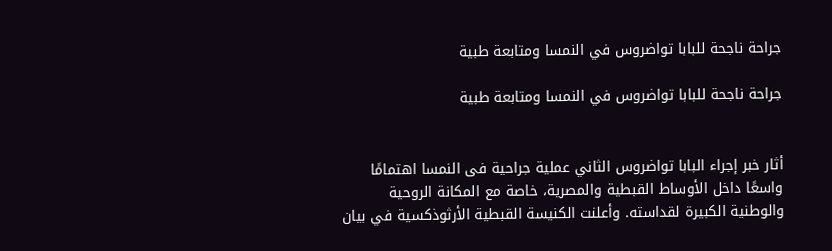جراحة ناجحة للبابا تواضروس في النمسا ومتابعة طبية

جراحة ناجحة للبابا تواضروس في النمسا ومتابعة طبية


أثار خبر إجراء البابا تواضروس الثاني عملية جراحية فى النمسا اهتمامًا واسعًا داخل الأوساط القبطية والمصرية، خاصة مع المكانة الروحية والوطنية الكبيرة لقداسته. وأعلنت الكنيسة القبطية الأرثوذكسية في بيان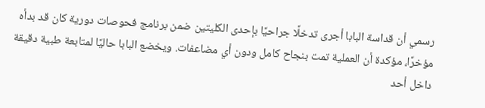رسمي أن قداسة البابا أجرى تدخلًا جراحيًا بإحدى الكليتين ضمن برنامج فحوصات دورية كان قد بدأه مؤخرًا، مؤكدة أن العملية تمت بنجاح كامل ودون أي مضاعفات. ويخضع البابا حاليًا لمتابعة طبية دقيقة داخل أحد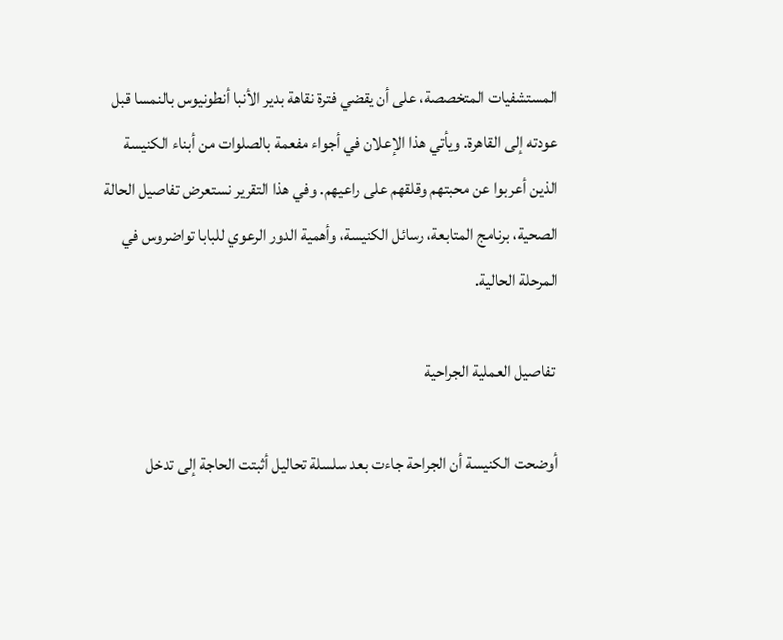المستشفيات المتخصصة، على أن يقضي فترة نقاهة بدير الأنبا أنطونيوس بالنمسا قبل عودته إلى القاهرة. ويأتي هذا الإعلان في أجواء مفعمة بالصلوات من أبناء الكنيسة الذين أعربوا عن محبتهم وقلقهم على راعيهم. وفي هذا التقرير نستعرض تفاصيل الحالة الصحية، برنامج المتابعة، رسائل الكنيسة، وأهمية الدور الرعوي للبابا تواضروس في المرحلة الحالية.

 تفاصيل العملية الجراحية

أوضحت الكنيسة أن الجراحة جاءت بعد سلسلة تحاليل أثبتت الحاجة إلى تدخل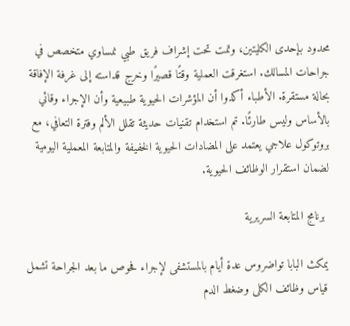محدود بإحدى الكليتين، وتمت تحت إشراف فريق طبي نمساوي متخصص في جراحات المسالك. استغرقت العملية وقتًا قصيرًا وخرج قداسته إلى غرفة الإفاقة بحالة مستقرة. الأطباء أكدوا أن المؤشرات الحيوية طبيعية وأن الإجراء وقائي بالأساس وليس طارئًا. تم استخدام تقنيات حديثة تقلل الألم وفترة التعافي، مع بروتوكول علاجي يعتمد على المضادات الحيوية الخفيفة والمتابعة المعملية اليومية لضمان استقرار الوظائف الحيوية.

 برنامج المتابعة السريرية

يمكث البابا تواضروس عدة أيام بالمستشفى لإجراء فحوص ما بعد الجراحة تشمل قياس وظائف الكلى وضغط الدم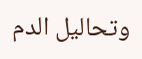وتحاليل الدم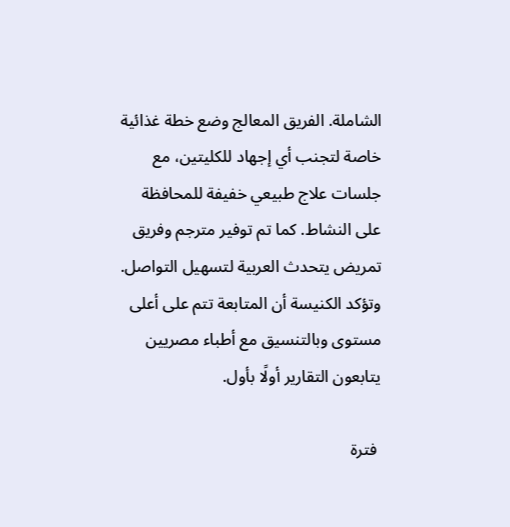الشاملة. الفريق المعالج وضع خطة غذائية خاصة لتجنب أي إجهاد للكليتين، مع جلسات علاج طبيعي خفيفة للمحافظة على النشاط. كما تم توفير مترجم وفريق تمريض يتحدث العربية لتسهيل التواصل. وتؤكد الكنيسة أن المتابعة تتم على أعلى مستوى وبالتنسيق مع أطباء مصريين يتابعون التقارير أولًا بأول.

 فترة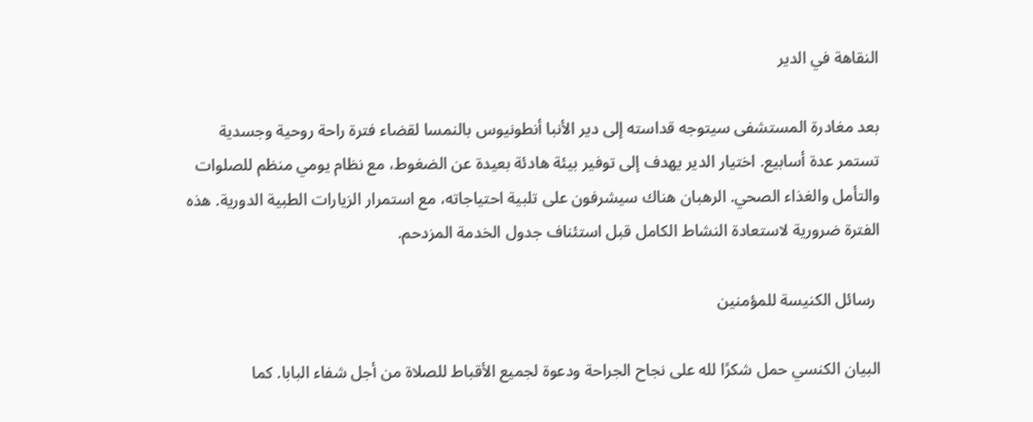النقاهة في الدير

بعد مغادرة المستشفى سيتوجه قداسته إلى دير الأنبا أنطونيوس بالنمسا لقضاء فترة راحة روحية وجسدية تستمر عدة أسابيع. اختيار الدير يهدف إلى توفير بيئة هادئة بعيدة عن الضغوط، مع نظام يومي منظم للصلوات والتأمل والغذاء الصحي. الرهبان هناك سيشرفون على تلبية احتياجاته، مع استمرار الزيارات الطبية الدورية. هذه الفترة ضرورية لاستعادة النشاط الكامل قبل استئناف جدول الخدمة المزدحم.

 رسائل الكنيسة للمؤمنين

البيان الكنسي حمل شكرًا لله على نجاح الجراحة ودعوة لجميع الأقباط للصلاة من أجل شفاء البابا. كما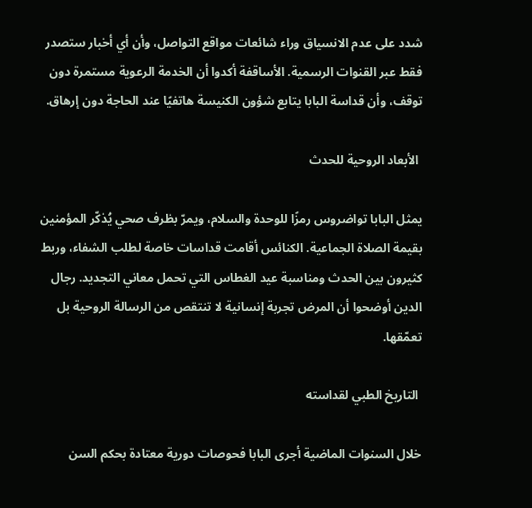شدد على عدم الانسياق وراء شائعات مواقع التواصل، وأن أي أخبار ستصدر فقط عبر القنوات الرسمية. الأساقفة أكدوا أن الخدمة الرعوية مستمرة دون توقف، وأن قداسة البابا يتابع شؤون الكنيسة هاتفيًا عند الحاجة دون إرهاق.

 الأبعاد الروحية للحدث

يمثل البابا تواضروس رمزًا للوحدة والسلام، ويمرّ بظرف صحي يُذكّر المؤمنين بقيمة الصلاة الجماعية. الكنائس أقامت قداسات خاصة لطلب الشفاء، وربط كثيرون بين الحدث ومناسبة عيد الغطاس التي تحمل معاني التجديد. رجال الدين أوضحوا أن المرض تجربة إنسانية لا تنتقص من الرسالة الروحية بل تعمّقها.

 التاريخ الطبي لقداسته

خلال السنوات الماضية أجرى البابا فحوصات دورية معتادة بحكم السن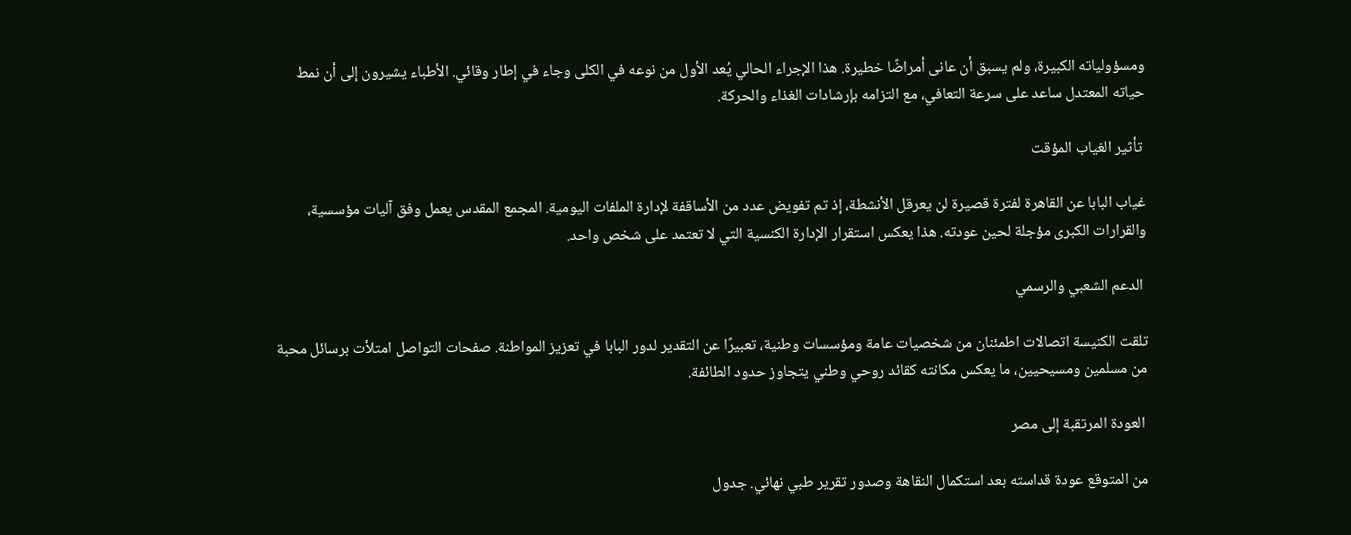ومسؤولياته الكبيرة، ولم يسبق أن عانى أمراضًا خطيرة. هذا الإجراء الحالي يُعد الأول من نوعه في الكلى وجاء في إطار وقائي. الأطباء يشيرون إلى أن نمط حياته المعتدل ساعد على سرعة التعافي، مع التزامه بإرشادات الغذاء والحركة.

 تأثير الغياب المؤقت

غياب البابا عن القاهرة لفترة قصيرة لن يعرقل الأنشطة، إذ تم تفويض عدد من الأساقفة لإدارة الملفات اليومية. المجمع المقدس يعمل وفق آليات مؤسسية، والقرارات الكبرى مؤجلة لحين عودته. هذا يعكس استقرار الإدارة الكنسية التي لا تعتمد على شخص واحد.

 الدعم الشعبي والرسمي

تلقت الكنيسة اتصالات اطمئنان من شخصيات عامة ومؤسسات وطنية، تعبيرًا عن التقدير لدور البابا في تعزيز المواطنة. صفحات التواصل امتلأت برسائل محبة من مسلمين ومسيحيين، ما يعكس مكانته كقائد روحي وطني يتجاوز حدود الطائفة.

 العودة المرتقبة إلى مصر

من المتوقع عودة قداسته بعد استكمال النقاهة وصدور تقرير طبي نهائي. جدول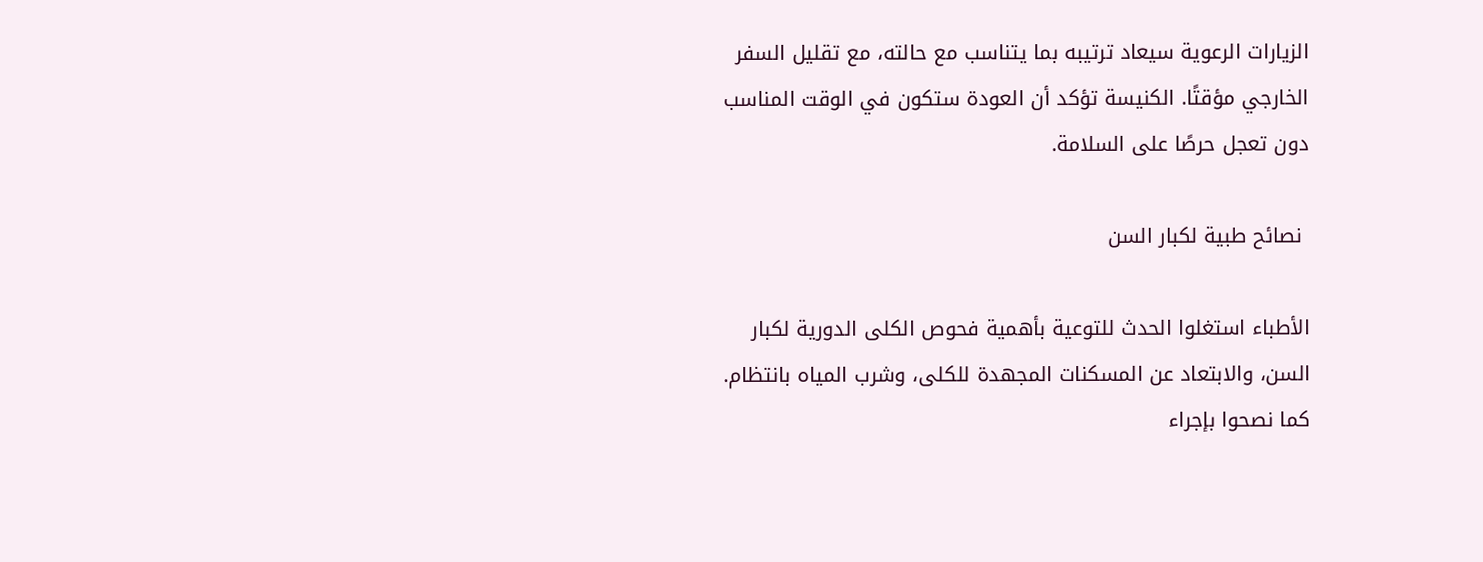الزيارات الرعوية سيعاد ترتيبه بما يتناسب مع حالته، مع تقليل السفر الخارجي مؤقتًا. الكنيسة تؤكد أن العودة ستكون في الوقت المناسب دون تعجل حرصًا على السلامة.

 نصائح طبية لكبار السن

الأطباء استغلوا الحدث للتوعية بأهمية فحوص الكلى الدورية لكبار السن، والابتعاد عن المسكنات المجهدة للكلى، وشرب المياه بانتظام. كما نصحوا بإجراء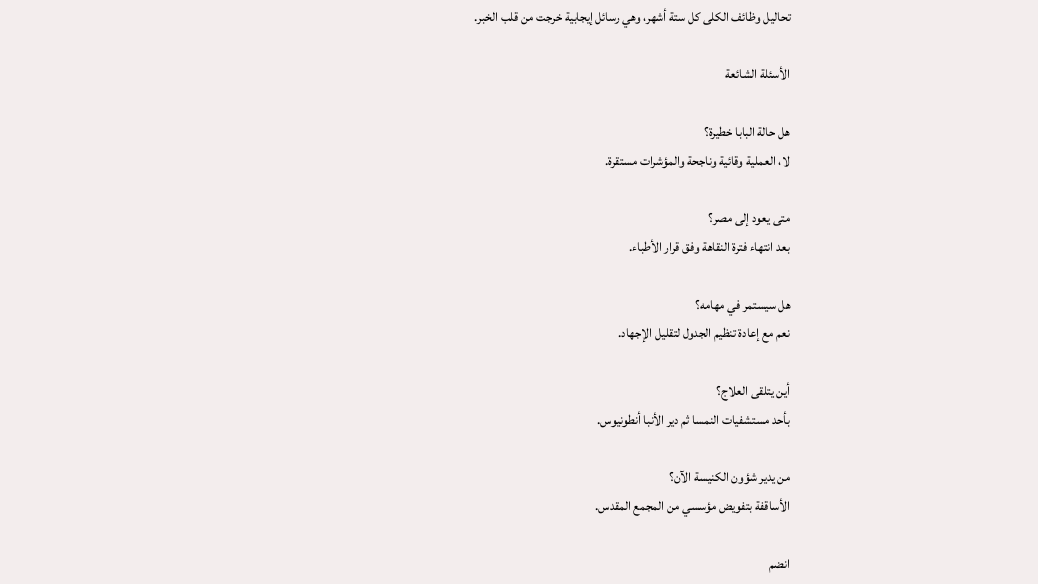تحاليل وظائف الكلى كل ستة أشهر، وهي رسائل إيجابية خرجت من قلب الخبر.

الأسئلة الشائعة

هل حالة البابا خطيرة؟
لا، العملية وقائية وناجحة والمؤشرات مستقرة.

متى يعود إلى مصر؟
بعد انتهاء فترة النقاهة وفق قرار الأطباء.

هل سيستمر في مهامه؟
نعم مع إعادة تنظيم الجدول لتقليل الإجهاد.

أين يتلقى العلاج؟
بأحد مستشفيات النمسا ثم دير الأنبا أنطونيوس.

من يدير شؤون الكنيسة الآن؟
الأساقفة بتفويض مؤسسي من المجمع المقدس.

انضم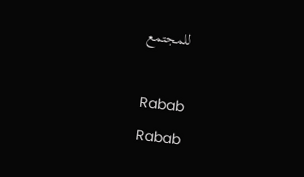للمجتمع

Rabab
Rabab